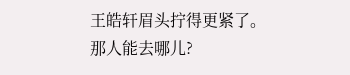王皓轩眉头拧得更紧了。
那人能去哪儿?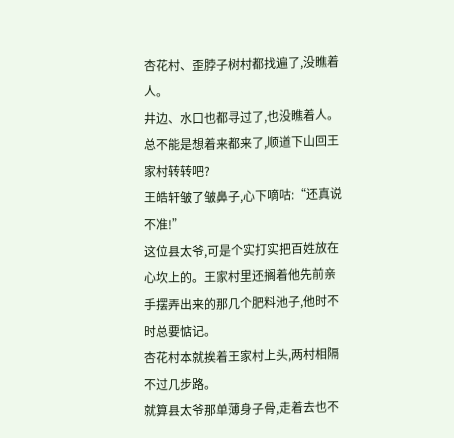杏花村、歪脖子树村都找遍了,没瞧着人。
井边、水口也都寻过了,也没瞧着人。
总不能是想着来都来了,顺道下山回王家村转转吧?
王皓轩皱了皱鼻子,心下嘀咕:“还真说不准!”
这位县太爷,可是个实打实把百姓放在心坎上的。王家村里还搁着他先前亲手摆弄出来的那几个肥料池子,他时不时总要惦记。
杏花村本就挨着王家村上头,两村相隔不过几步路。
就算县太爷那单薄身子骨,走着去也不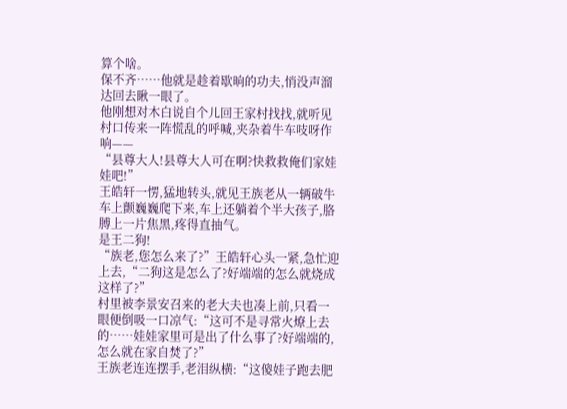算个啥。
保不齐……他就是趁着歇晌的功夫,悄没声溜达回去瞅一眼了。
他刚想对木白说自个儿回王家村找找,就听见村口传来一阵慌乱的呼喊,夹杂着牛车吱呀作响——
“县尊大人!县尊大人可在啊?快救救俺们家娃娃吧!”
王皓轩一愣,猛地转头,就见王族老从一辆破牛车上颤巍巍爬下来,车上还躺着个半大孩子,胳膊上一片焦黑,疼得直抽气。
是王二狗!
“族老,您怎么来了?”王皓轩心头一紧,急忙迎上去,“二狗这是怎么了?好端端的怎么就烧成这样了?”
村里被李景安召来的老大夫也凑上前,只看一眼便倒吸一口凉气:“这可不是寻常火燎上去的……娃娃家里可是出了什么事了?好端端的,怎么就在家自焚了?”
王族老连连摆手,老泪纵横:“这傻娃子跑去肥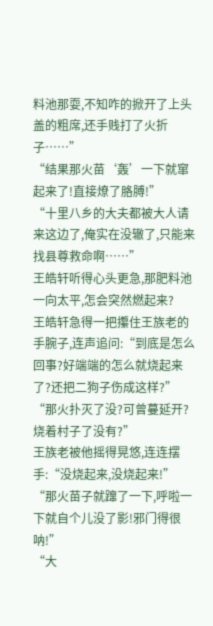料池那耍,不知咋的掀开了上头盖的粗席,还手贱打了火折子……”
“结果那火苗‘轰’一下就窜起来了!直接燎了胳膊!”
“十里八乡的大夫都被大人请来这边了,俺实在没辙了,只能来找县尊救命啊……”
王皓轩听得心头更急,那肥料池一向太平,怎会突然燃起来?
王皓轩急得一把攥住王族老的手腕子,连声追问:“到底是怎么回事?好端端的怎么就烧起来了?还把二狗子伤成这样?”
“那火扑灭了没?可曾蔓延开?烧着村子了没有?”
王族老被他摇得晃悠,连连摆手:“没烧起来,没烧起来!”
“那火苗子就蹿了一下,呼啦一下就自个儿没了影!邪门得很呐!”
“大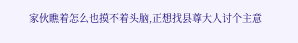家伙瞧着怎么也摸不着头脑,正想找县尊大人讨个主意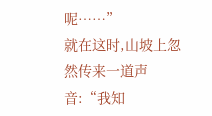呢……”
就在这时,山坡上忽然传来一道声音:“我知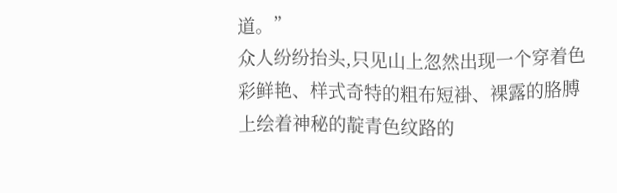道。”
众人纷纷抬头,只见山上忽然出现一个穿着色彩鲜艳、样式奇特的粗布短褂、裸露的胳膊上绘着神秘的靛青色纹路的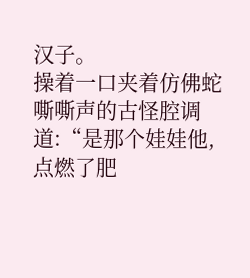汉子。
操着一口夹着仿佛蛇嘶嘶声的古怪腔调道:“是那个娃娃他,点燃了肥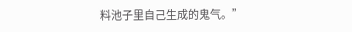料池子里自己生成的鬼气。”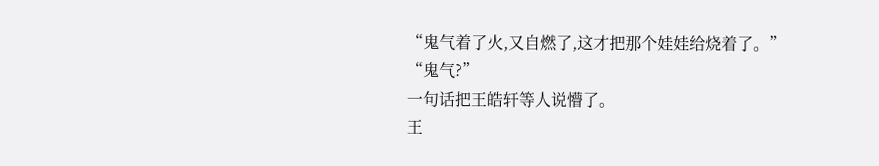“鬼气着了火,又自燃了,这才把那个娃娃给烧着了。”
“鬼气?”
一句话把王皓轩等人说懵了。
王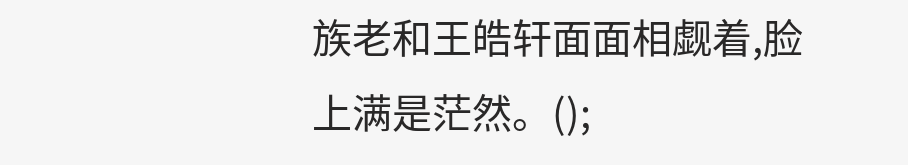族老和王皓轩面面相觑着,脸上满是茫然。();